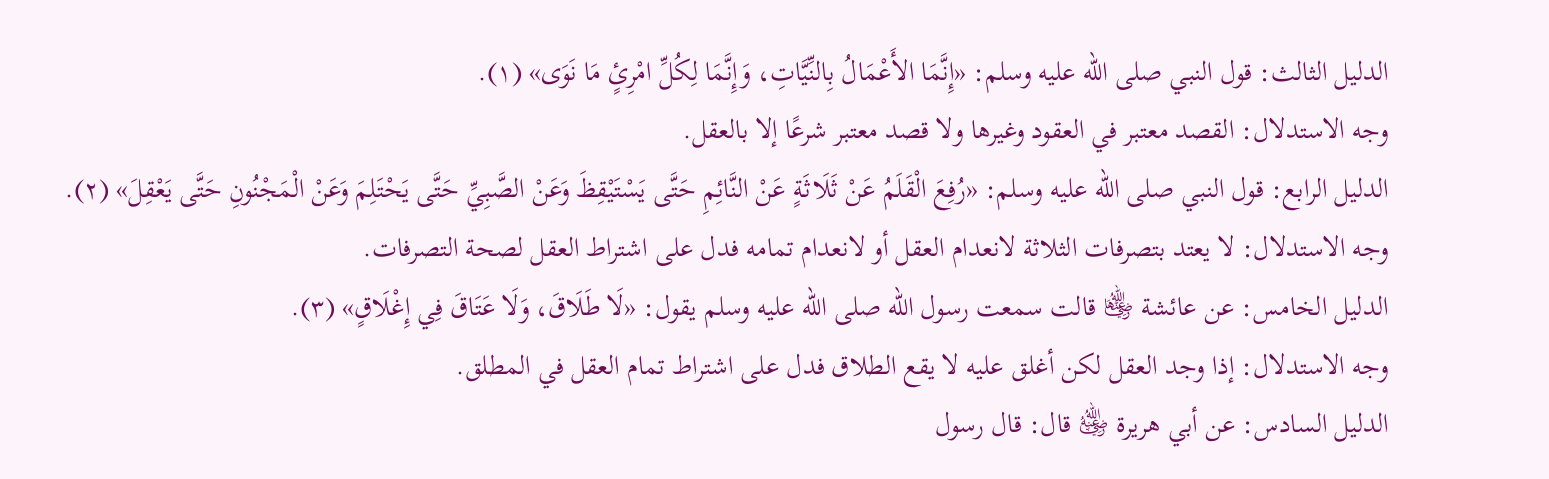الدليل الثالث: قول النبي صلى الله عليه وسلم: «إِنَّمَا الأَعْمَالُ بِالنِّيَّاتِ، وَإِنَّمَا لِكُلِّ امْرِئٍ مَا نَوَى» (١).
وجه الاستدلال: القصد معتبر في العقود وغيرها ولا قصد معتبر شرعًا إلا بالعقل.
الدليل الرابع: قول النبي صلى الله عليه وسلم: «رُفِعَ الْقَلَمُ عَنْ ثَلَاثَةٍ عَنْ النَّائِمِ حَتَّى يَسْتَيْقِظَ وَعَنْ الصَّبِيِّ حَتَّى يَحْتَلِمَ وَعَنْ الْمَجْنُونِ حَتَّى يَعْقِلَ» (٢).
وجه الاستدلال: لا يعتد بتصرفات الثلاثة لانعدام العقل أو لانعدام تمامه فدل على اشتراط العقل لصحة التصرفات.
الدليل الخامس: عن عائشة ﵂ قالت سمعت رسول الله صلى الله عليه وسلم يقول: «لَا طَلَاقَ، وَلَا عَتَاقَ فِي إِغْلَاقٍ» (٣).
وجه الاستدلال: إذا وجد العقل لكن أغلق عليه لا يقع الطلاق فدل على اشتراط تمام العقل في المطلق.
الدليل السادس: عن أبي هريرة ﵁ قال: قال رسول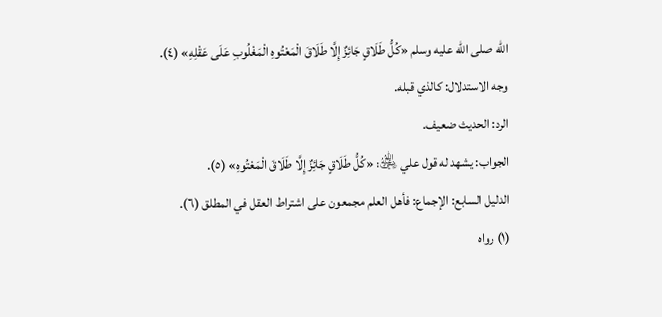الله صلى الله عليه وسلم «كُلُّ طَلَاقٍ جَائِزٌ إِلَّا طَلَاقَ الْمَعْتُوهِ الْمَغْلُوبِ عَلَى عَقْلِهِ» (٤).
وجه الاستدلال: كالذي قبله.
الرد: الحديث ضعيف.
الجواب: يشهد له قول علي ﵁: «كُلُّ طَلَاقٍ جَائِزٌ إِلَّا طَلَاقَ الْمَعْتُوهِ» (٥).
الدليل السابع: الإجماع: فأهل العلم مجمعون على اشتراط العقل في المطلق (٦).
(١) رواه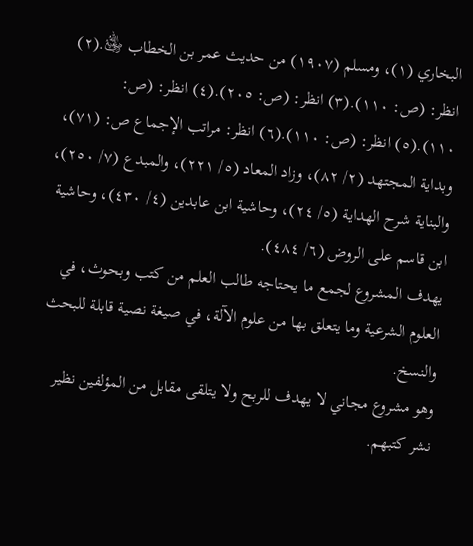البخاري (١)، ومسلم (١٩٠٧) من حديث عمر بن الخطاب ﵁.(٢) انظر: (ص: ١١٠).(٣) انظر: (ص: ٢٠٥).(٤) انظر: (ص: ١١٠).(٥) انظر: (ص: ١١٠).(٦) انظر: مراتب الإجماع ص: (٧١)، وبداية المجتهد (٢/ ٨٢)، وزاد المعاد (٥/ ٢٢١)، والمبدع (٧/ ٢٥٠)، والبناية شرح الهداية (٥/ ٢٤)، وحاشية ابن عابدين (٤/ ٤٣٠)، وحاشية ابن قاسم على الروض (٦/ ٤٨٤).
يهدف المشروع لجمع ما يحتاجه طالب العلم من كتب وبحوث، في العلوم الشرعية وما يتعلق بها من علوم الآلة، في صيغة نصية قابلة للبحث والنسخ.
وهو مشروع مجاني لا يهدف للربح ولا يتلقى مقابل من المؤلفين نظير نشر كتبهم.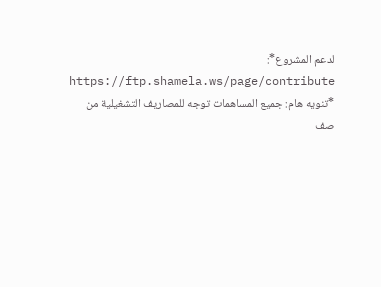لدعم المشروع*: https://ftp.shamela.ws/page/contribute
*تنويه هام: جميع المساهمات توجه للمصاريف التشغيلية من صف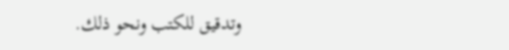وتدقيق للكتب ونحو ذلك.